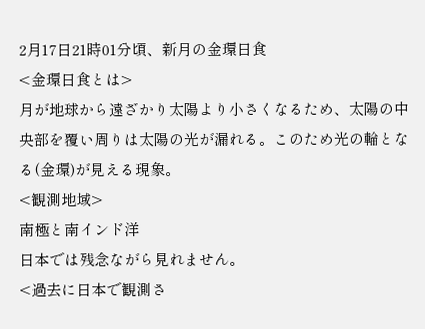2月17日21時01分頃、新月の金環日食
<金環日食とは>
月が地球から遠ざかり太陽より小さくなるため、太陽の中央部を覆い周りは太陽の光が漏れる。このため光の輪となる(金環)が見える現象。
<観測地域>
南極と南インド洋
日本では残念ながら見れません。
<過去に日本で観測さ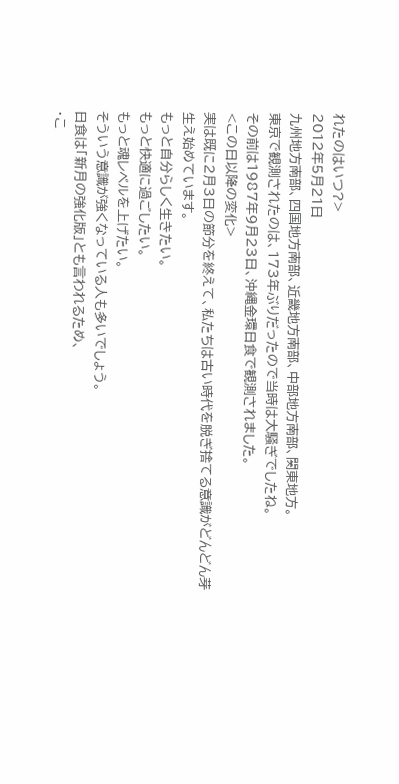れたのはいつ?>
2012年5月21日
九州地方南部、四国地方南部、近畿地方南部、中部地方南部、関東地方。
東京で観測されたのは、173年ぶりだったので当時は大騒ぎでしたね。
その前は1987年9月23日、沖縄金環日食で観測されました。
<この日以降の変化>
実は既に2月3日の節分を終えて、私たちは古い時代を脱ぎ捨てる意識がどんどん芽生え始めています。
もっと自分らしく生きたい。
もっと快適に過ごしたい。
もっと魂レベルを上げたい。
そういう意識が強くなっている人も多いでしょう。
日食は「新月の強化版」とも言われるため、
・こ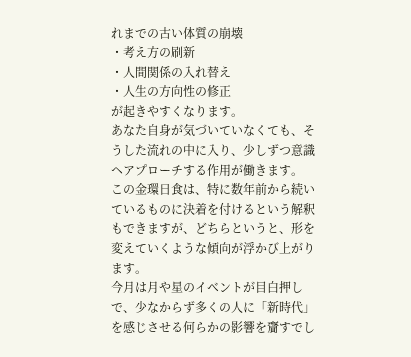れまでの古い体質の崩壊
・考え方の刷新
・人間関係の入れ替え
・人生の方向性の修正
が起きやすくなります。
あなた自身が気づいていなくても、そうした流れの中に入り、少しずつ意識ヘアプローチする作用が働きます。
この金環日食は、特に数年前から続いているものに決着を付けるという解釈もできますが、どちらというと、形を変えていくような傾向が浮かび上がります。
今月は月や星のイベントが目白押しで、少なからず多くの人に「新時代」を感じさせる何らかの影響を齎すでし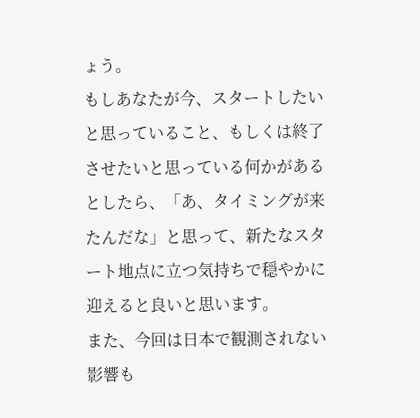ょう。
もしあなたが今、スタートしたいと思っていること、もしくは終了させたいと思っている何かがあるとしたら、「あ、タイミングが来たんだな」と思って、新たなスタート地点に立つ気持ちで穏やかに迎えると良いと思います。
また、今回は日本で観測されない影響も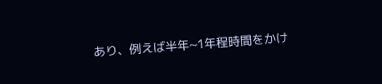あり、例えば半年~1年程時間をかけ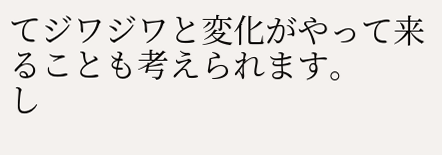てジワジワと変化がやって来ることも考えられます。
し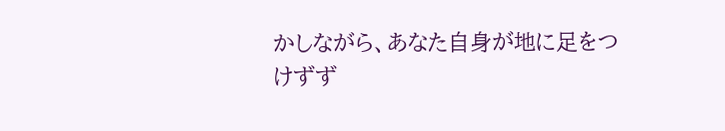かしながら、あなた自身が地に足をつけずず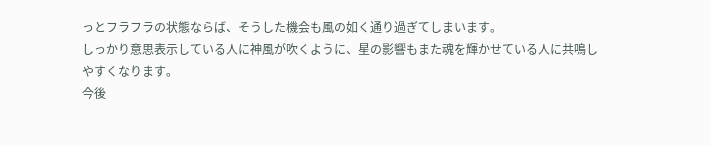っとフラフラの状態ならば、そうした機会も風の如く通り過ぎてしまいます。
しっかり意思表示している人に神風が吹くように、星の影響もまた魂を輝かせている人に共鳴しやすくなります。
今後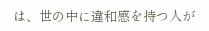は、世の中に違和感を持つ人が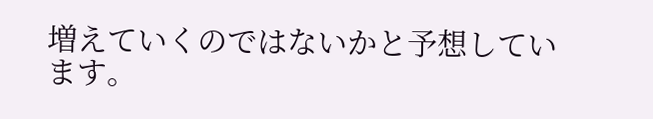増えていくのではないかと予想しています。